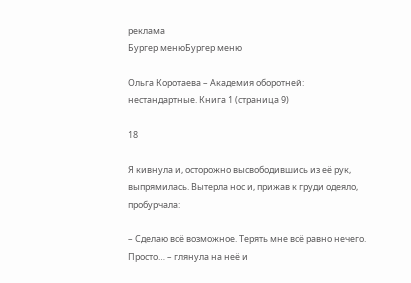реклама
Бургер менюБургер меню

Ольга Коротаева – Академия оборотней: нестандартные. Книга 1 (страница 9)

18

Я кивнула и, осторожно высвободившись из её рук, выпрямилась. Вытерла нос и, прижав к груди одеяло, пробурчала:

– Сделаю всё возможное. Терять мне всё равно нечего. Просто… – глянула на неё и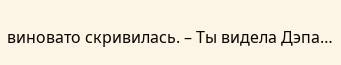виновато скривилась. – Ты видела Дэпа…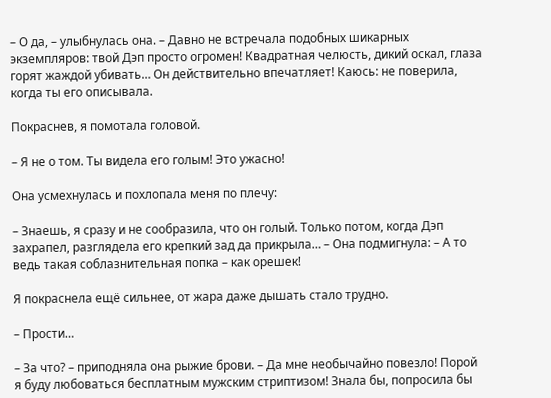– О да, – улыбнулась она. – Давно не встречала подобных шикарных экземпляров: твой Дэп просто огромен! Квадратная челюсть, дикий оскал, глаза горят жаждой убивать… Он действительно впечатляет! Каюсь: не поверила, когда ты его описывала.

Покраснев, я помотала головой.

– Я не о том. Ты видела его голым! Это ужасно!

Она усмехнулась и похлопала меня по плечу:

– Знаешь, я сразу и не сообразила, что он голый. Только потом, когда Дэп захрапел, разглядела его крепкий зад да прикрыла… – Она подмигнула: – А то ведь такая соблазнительная попка – как орешек!

Я покраснела ещё сильнее, от жара даже дышать стало трудно.

– Прости…

– За что? – приподняла она рыжие брови. – Да мне необычайно повезло! Порой я буду любоваться бесплатным мужским стриптизом! Знала бы, попросила бы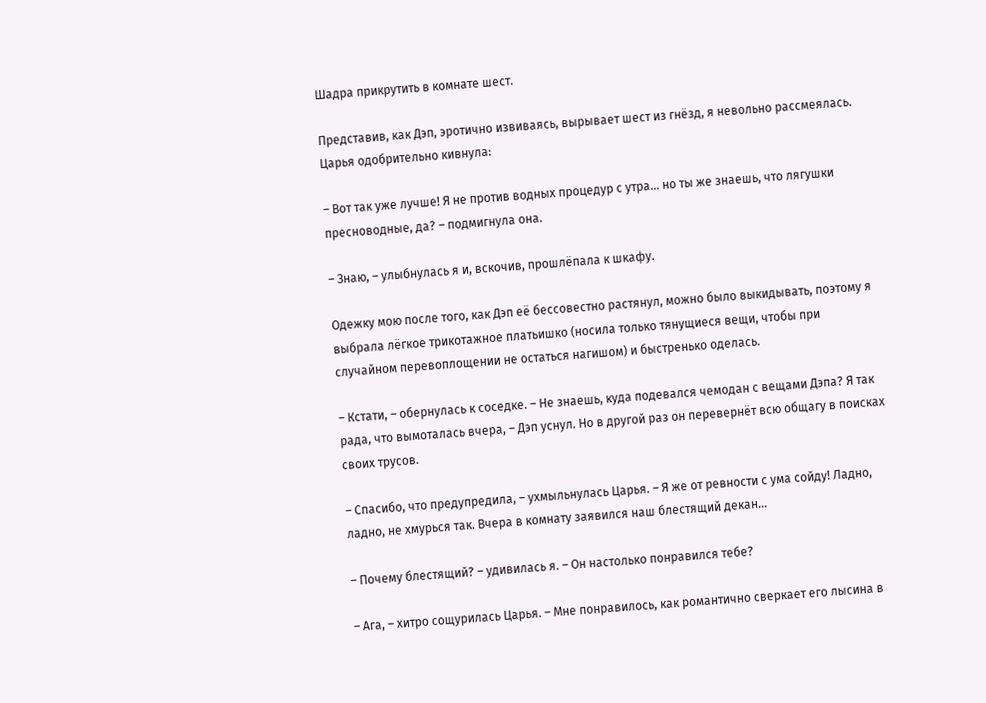Шадра прикрутить в комнате шест.

Представив, как Дэп, эротично извиваясь, вырывает шест из гнёзд, я невольно рассмеялась. Царья одобрительно кивнула:

– Вот так уже лучше! Я не против водных процедур с утра… но ты же знаешь, что лягушки пресноводные, да? – подмигнула она.

– Знаю, – улыбнулась я и, вскочив, прошлёпала к шкафу.

Одежку мою после того, как Дэп её бессовестно растянул, можно было выкидывать, поэтому я выбрала лёгкое трикотажное платьишко (носила только тянущиеся вещи, чтобы при случайном перевоплощении не остаться нагишом) и быстренько оделась.

– Кстати, – обернулась к соседке. – Не знаешь, куда подевался чемодан с вещами Дэпа? Я так рада, что вымоталась вчера, – Дэп уснул. Но в другой раз он перевернёт всю общагу в поисках своих трусов.

– Спасибо, что предупредила, – ухмыльнулась Царья. – Я же от ревности с ума сойду! Ладно, ладно, не хмурься так. Вчера в комнату заявился наш блестящий декан…

– Почему блестящий? – удивилась я. – Он настолько понравился тебе?

– Ага, – хитро сощурилась Царья. – Мне понравилось, как романтично сверкает его лысина в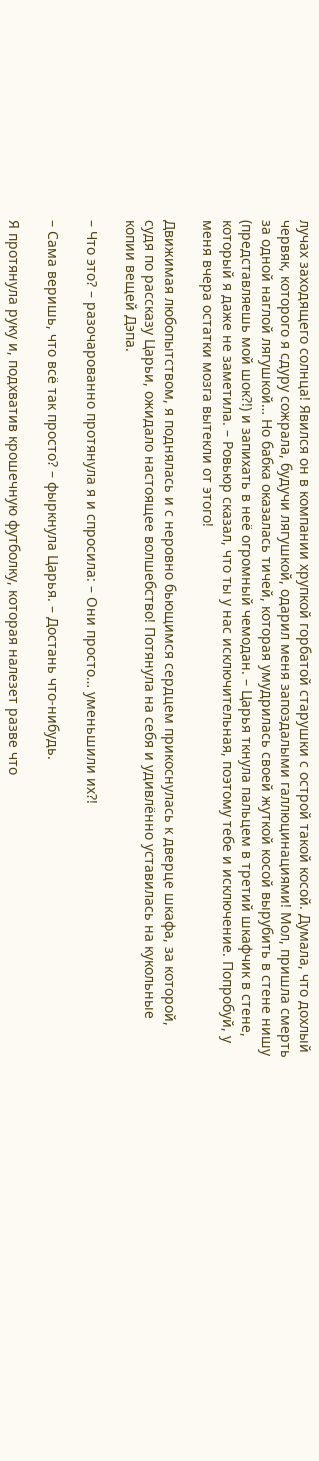лучах заходящего солнца! Явился он в компании хрупкой горбатой старушки с острой такой косой. Думала, что дохлый червяк, которого я сдуру сожрала, будучи лягушкой, одарил меня запоздалыми галлюцинациями! Мол, пришла смерть за одной наглой лягушкой… Но бабка оказалась тичей, которая умудрилась своей жуткой косой вырубить в стене нишу (представляешь мой шок?!) и запихать в неё огромный чемодан. – Царья ткнула пальцем в третий шкафчик в стене, который я даже не заметила. – Ровьюр сказал, что ты у нас исключительная, поэтому тебе и исключение. Попробуй, у меня вчера остатки мозга вытекли от этого!

Движимая любопытством, я поднялась и с неровно бьющимся сердцем прикоснулась к дверце шкафа, за которой, судя по рассказу Царьи, ожидало настоящее волшебство! Потянула на себя и удивлённо уставилась на кукольные копии вещей Дэпа.

– Что это? – разочарованно протянула я и спросила: – Они просто… уменьшили их?!

– Сама веришь, что всё так просто? – фыркнула Царья. – Достань что-нибудь.

Я протянула руку и, подхватив крошечную футболку, которая налезет разве что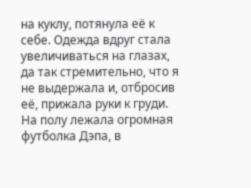на куклу, потянула её к себе. Одежда вдруг стала увеличиваться на глазах, да так стремительно, что я не выдержала и, отбросив её, прижала руки к груди. На полу лежала огромная футболка Дэпа, в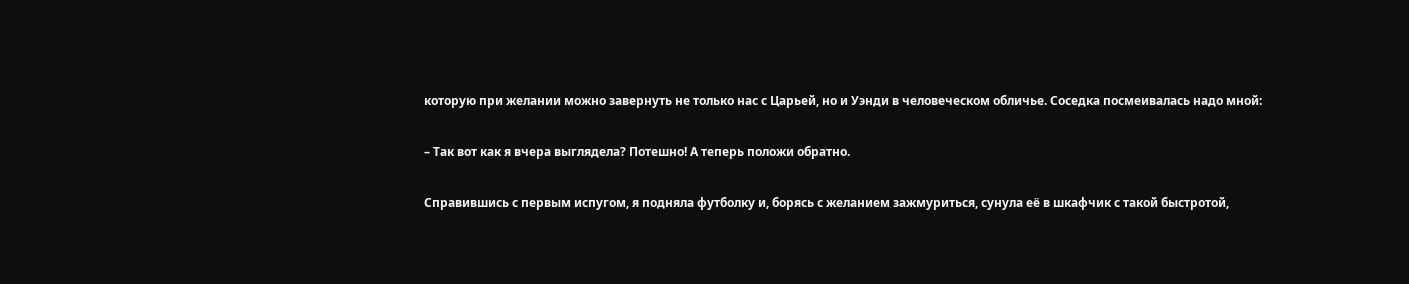которую при желании можно завернуть не только нас с Царьей, но и Уэнди в человеческом обличье. Соседка посмеивалась надо мной:

– Так вот как я вчера выглядела? Потешно! А теперь положи обратно.

Справившись с первым испугом, я подняла футболку и, борясь с желанием зажмуриться, сунула её в шкафчик с такой быстротой,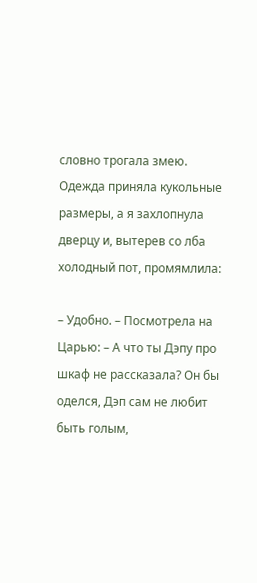словно трогала змею. Одежда приняла кукольные размеры, а я захлопнула дверцу и, вытерев со лба холодный пот, промямлила:

– Удобно. – Посмотрела на Царью: – А что ты Дэпу про шкаф не рассказала? Он бы оделся, Дэп сам не любит быть голым,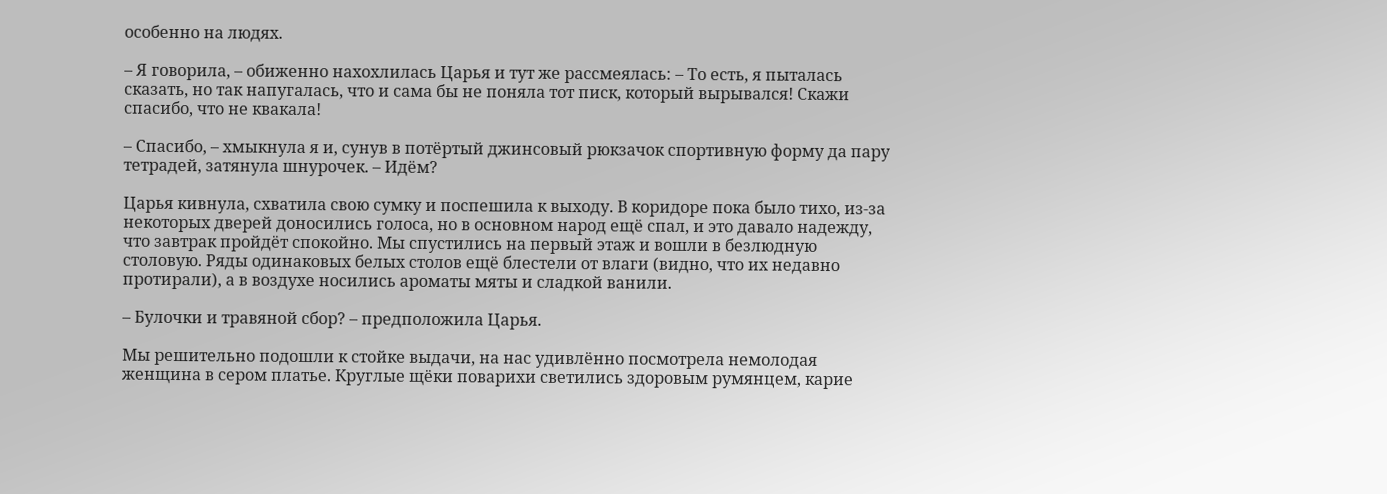особенно на людях.

– Я говорила, – обиженно нахохлилась Царья и тут же рассмеялась: – То есть, я пыталась сказать, но так напугалась, что и сама бы не поняла тот писк, который вырывался! Скажи спасибо, что не квакала!

– Спасибо, – хмыкнула я и, сунув в потёртый джинсовый рюкзачок спортивную форму да пару тетрадей, затянула шнурочек. – Идём?

Царья кивнула, схватила свою сумку и поспешила к выходу. В коридоре пока было тихо, из-за некоторых дверей доносились голоса, но в основном народ ещё спал, и это давало надежду, что завтрак пройдёт спокойно. Мы спустились на первый этаж и вошли в безлюдную столовую. Ряды одинаковых белых столов ещё блестели от влаги (видно, что их недавно протирали), а в воздухе носились ароматы мяты и сладкой ванили.

– Булочки и травяной сбор? – предположила Царья.

Мы решительно подошли к стойке выдачи, на нас удивлённо посмотрела немолодая женщина в сером платье. Круглые щёки поварихи светились здоровым румянцем, карие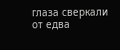глаза сверкали от едва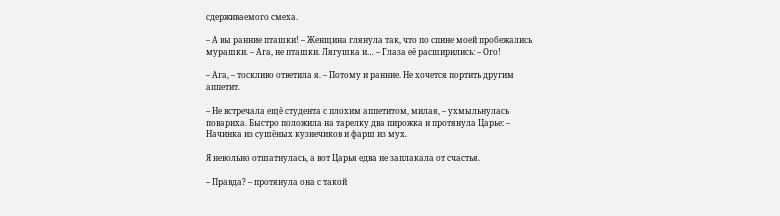сдерживаемого смеха.

– А вы ранние пташки! – Женщина глянула так, что по спине моей пробежались мурашки. – Ага, не пташки. Лягушка и… – Глаза её расширились: – Ого!

– Ага, – тоскливо ответила я. – Потому и ранние. Не хочется портить другим аппетит.

– Не встречала ещё студента с плохим аппетитом, милая, – ухмыльнулась повариха. Быстро положила на тарелку два пирожка и протянула Царье: – Начинка из сушёных кузнечиков и фарш из мух.

Я невольно отшатнулась, а вот Царья едва не заплакала от счастья.

– Правда? – протянула она с такой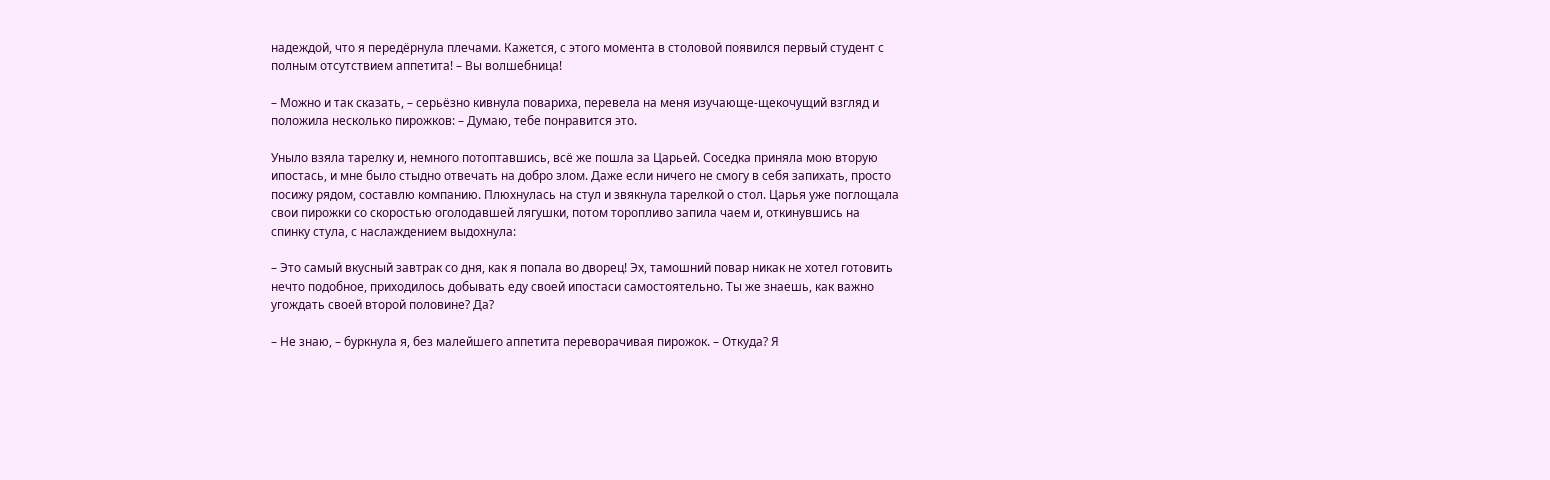надеждой, что я передёрнула плечами. Кажется, с этого момента в столовой появился первый студент с полным отсутствием аппетита! – Вы волшебница!

– Можно и так сказать, – серьёзно кивнула повариха, перевела на меня изучающе-щекочущий взгляд и положила несколько пирожков: – Думаю, тебе понравится это.

Уныло взяла тарелку и, немного потоптавшись, всё же пошла за Царьей. Соседка приняла мою вторую ипостась, и мне было стыдно отвечать на добро злом. Даже если ничего не смогу в себя запихать, просто посижу рядом, составлю компанию. Плюхнулась на стул и звякнула тарелкой о стол. Царья уже поглощала свои пирожки со скоростью оголодавшей лягушки, потом торопливо запила чаем и, откинувшись на спинку стула, с наслаждением выдохнула:

– Это самый вкусный завтрак со дня, как я попала во дворец! Эх, тамошний повар никак не хотел готовить нечто подобное, приходилось добывать еду своей ипостаси самостоятельно. Ты же знаешь, как важно угождать своей второй половине? Да?

– Не знаю, – буркнула я, без малейшего аппетита переворачивая пирожок. – Откуда? Я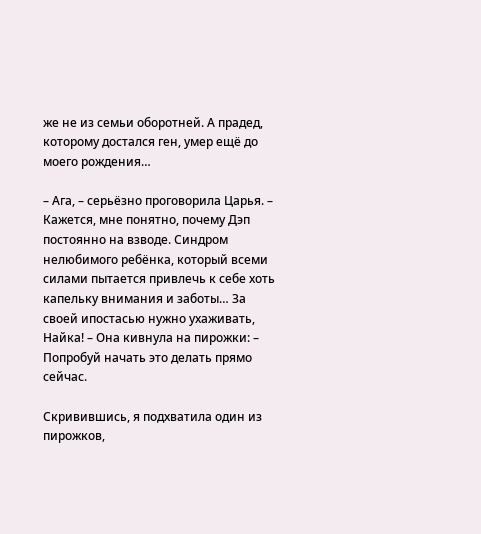же не из семьи оборотней. А прадед, которому достался ген, умер ещё до моего рождения…

– Ага, – серьёзно проговорила Царья. – Кажется, мне понятно, почему Дэп постоянно на взводе. Синдром нелюбимого ребёнка, который всеми силами пытается привлечь к себе хоть капельку внимания и заботы… За своей ипостасью нужно ухаживать, Найка! – Она кивнула на пирожки: – Попробуй начать это делать прямо сейчас.

Скривившись, я подхватила один из пирожков,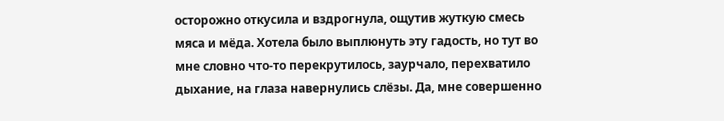осторожно откусила и вздрогнула, ощутив жуткую смесь мяса и мёда. Хотела было выплюнуть эту гадость, но тут во мне словно что-то перекрутилось, заурчало, перехватило дыхание, на глаза навернулись слёзы. Да, мне совершенно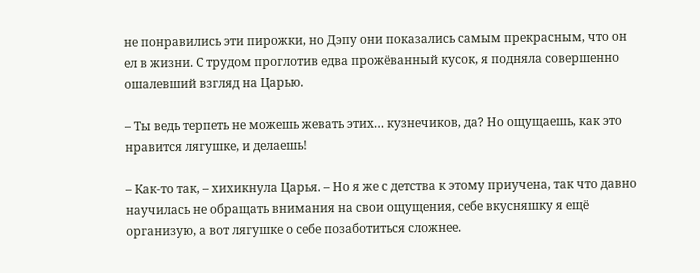не понравились эти пирожки, но Дэпу они показались самым прекрасным, что он ел в жизни. С трудом проглотив едва прожёванный кусок, я подняла совершенно ошалевший взгляд на Царью.

– Ты ведь терпеть не можешь жевать этих… кузнечиков, да? Но ощущаешь, как это нравится лягушке, и делаешь!

– Как-то так, – хихикнула Царья. – Но я же с детства к этому приучена, так что давно научилась не обращать внимания на свои ощущения, себе вкусняшку я ещё организую, а вот лягушке о себе позаботиться сложнее.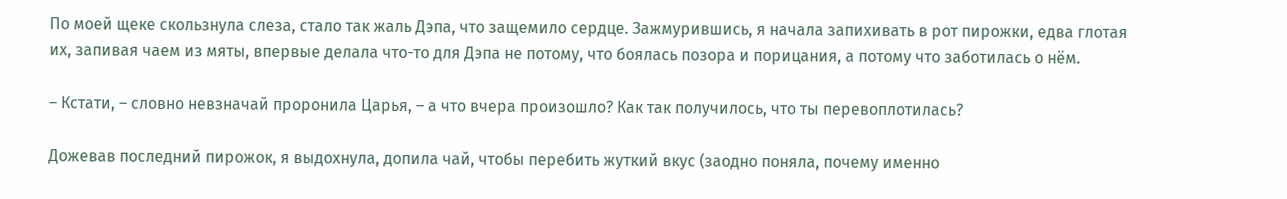По моей щеке скользнула слеза, стало так жаль Дэпа, что защемило сердце. Зажмурившись, я начала запихивать в рот пирожки, едва глотая их, запивая чаем из мяты, впервые делала что-то для Дэпа не потому, что боялась позора и порицания, а потому что заботилась о нём.

– Кстати, – словно невзначай проронила Царья, – а что вчера произошло? Как так получилось, что ты перевоплотилась?

Дожевав последний пирожок, я выдохнула, допила чай, чтобы перебить жуткий вкус (заодно поняла, почему именно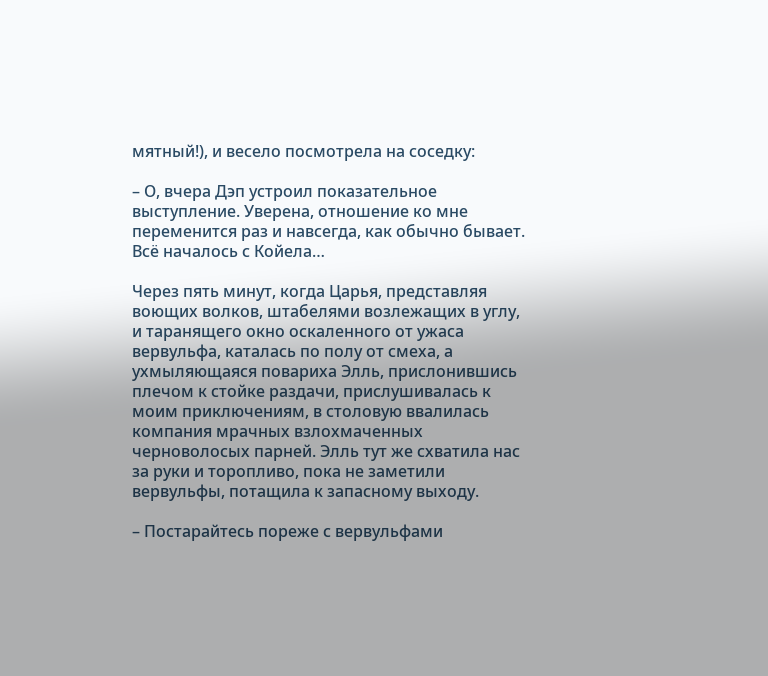мятный!), и весело посмотрела на соседку:

– О, вчера Дэп устроил показательное выступление. Уверена, отношение ко мне переменится раз и навсегда, как обычно бывает. Всё началось с Койела…

Через пять минут, когда Царья, представляя воющих волков, штабелями возлежащих в углу, и таранящего окно оскаленного от ужаса вервульфа, каталась по полу от смеха, а ухмыляющаяся повариха Элль, прислонившись плечом к стойке раздачи, прислушивалась к моим приключениям, в столовую ввалилась компания мрачных взлохмаченных черноволосых парней. Элль тут же схватила нас за руки и торопливо, пока не заметили вервульфы, потащила к запасному выходу.

– Постарайтесь пореже с вервульфами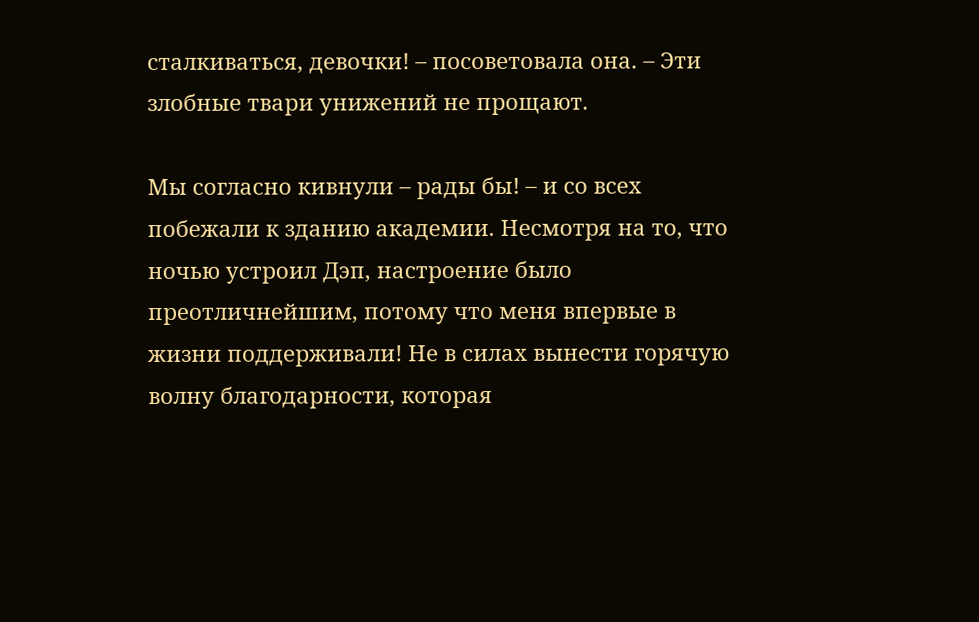сталкиваться, девочки! – посоветовала она. – Эти злобные твари унижений не прощают.

Мы согласно кивнули – рады бы! – и со всех побежали к зданию академии. Несмотря на то, что ночью устроил Дэп, настроение было преотличнейшим, потому что меня впервые в жизни поддерживали! Не в силах вынести горячую волну благодарности, которая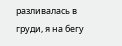разливалась в груди, я на бегу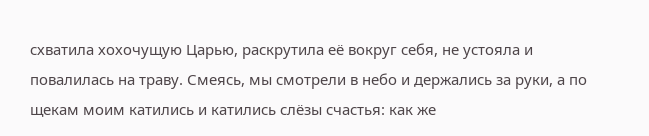схватила хохочущую Царью, раскрутила её вокруг себя, не устояла и повалилась на траву. Смеясь, мы смотрели в небо и держались за руки, а по щекам моим катились и катились слёзы счастья: как же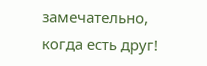замечательно, когда есть друг!